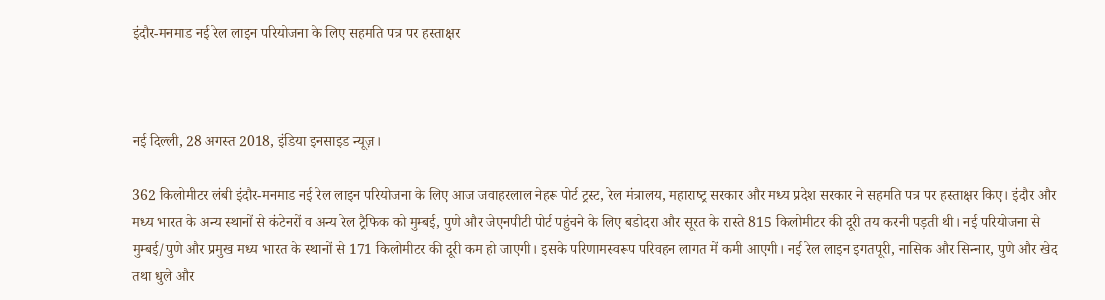इंदौर-मनमाड नई रेल लाइन परियोजना के लिए सहमति पत्र पर हस्‍ताक्षर



नई दिल्ली, 28 अगस्त 2018, इंडिया इनसाइड न्यूज़।

362 किलोमीटर लंबी इंदौर-मनमाड नई रेल लाइन परियोजना के लिए आज जवाहरलाल नेहरू पोर्ट ट्रस्‍ट, रेल मंत्रालय, महाराष्‍ट्र सरकार और मध्‍य प्रदेश सरकार ने सहमति पत्र पर हस्‍ताक्षर किए। इंदौर और मध्‍य भारत के अन्‍य स्‍थानों से कंटेनरों व अन्‍य रेल ट्रैफिक को मुम्‍बई, पुणे और जेएनपीटी पोर्ट पहुंचने के लिए बडोदरा और सूरत के रास्‍ते 815 किलोमीटर की दूरी तय करनी पड़ती थी। नई परियोजना से मुम्‍बई/पुणे और प्रमुख मध्‍य भारत के स्‍थानों से 171 किलोमीटर की दूरी कम हो जाएगी। इसके परिणामस्‍वरूप परिवहन लागत में कमी आएगी। नई रेल लाइन इगतपूरी, नासिक और सिन्‍नार, पुणे और खेद तथा धुले और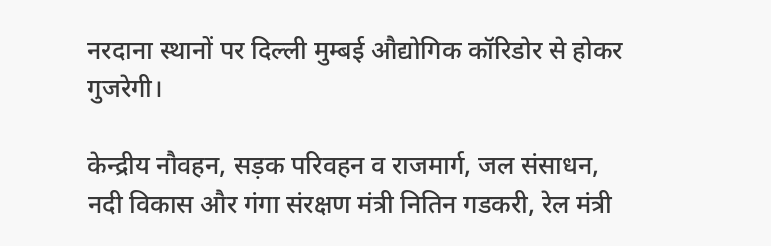नरदाना स्‍थानों पर दिल्‍ली मुम्‍बई औद्योगिक कॉरिडोर से होकर गुजरेगी।

केन्‍द्रीय नौवहन, सड़क परिवहन व राजमार्ग, जल संसाधन, नदी विकास और गंगा संरक्षण मंत्री नितिन गडकरी, रेल मंत्री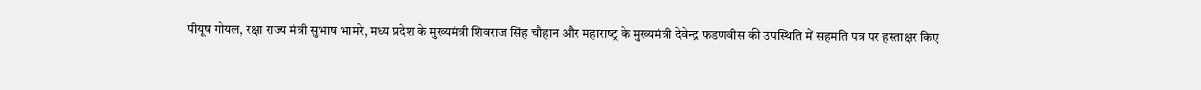पीयूष गोयल, रक्षा राज्‍य मंत्री सुभाष भामरे, मध्‍य प्रदेश के मुख्‍यमंत्री शिवराज सिंह चौहान और महाराष्‍ट्र के मुख्‍यमंत्री देवेन्‍द्र फडणवीस की उपस्थिति‍ में सहमति पत्र पर हस्‍ताक्षर किए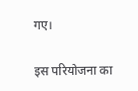गए।

इस परियोजना का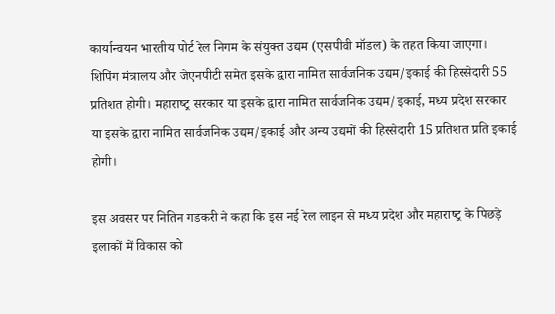कार्यान्‍वयन भारतीय पोर्ट रेल निगम के संयुक्‍त उद्यम (एसपीवी मॉडल) के तहत किया जाएगा। शिपिंग मंत्रालय और जेएनपीटी समेत इसके द्वारा नामित सार्वजनिक उद्यम/इकाई की हि‍स्‍सेदारी 55 प्रतिशत होगी। महाराष्‍ट्र सरकार या इसके द्वारा नामित सार्वजनिक उद्यम/इकाई, मध्‍य प्रदेश सरकार या इसके द्वारा नामित सार्वजनिक उद्यम/इकाई और अन्‍य उद्यमों की हि‍स्‍सेदारी 15 प्रतिशत प्रति इकाई होगी।

इस अवसर पर नितिन गडकरी ने कहा कि इस नई रेल लाइन से मध्‍य प्रदेश और महाराष्‍ट्र के पिछड़े इलाकों में विकास को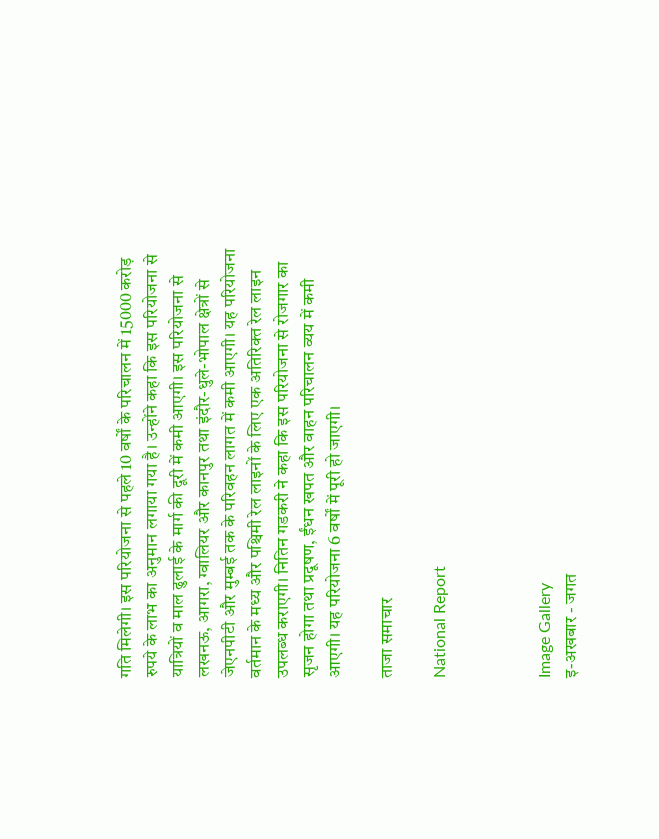गति मिलेगी। इस परियोजना से पहले 10 वर्षों के परिचालन में 15000 करोड़ रुपये के लाभ का अनुमान लगाया गया है। उन्होंने कहा कि इस परियोजना से यात्रियों व माल ढुलाई के मार्ग की दूरी में कमी आएगी। इस परियोजना से लखनऊ, आगरा, ग्‍वालियर और कानपुर तथा इंदौर-धुले-भोपाल क्षेत्रों से जेएनपीटी और मुम्‍बई तक के परिवहन लागत में कमी आएगी। यह परियोजना वर्तमान के मध्‍य और पश्चिमी रेल लाइनों के लिए एक अतिरिक्‍त रेल लाइन उपलब्‍ध कराएगी। नितिन गडकरी ने कहा कि इस परियोजना से रोजगार का सृजन होगा तथा प्रदूषण, ईंधन खपत और वाहन परिचालन व्‍यय में कमी आएगी। यह परियोजना 6 वर्षों में पूरी हो जाएगी।

ताजा समाचार

National Report



Image Gallery
इ-अखबार - जगत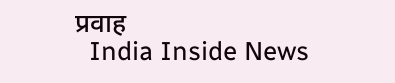प्रवाह
  India Inside News